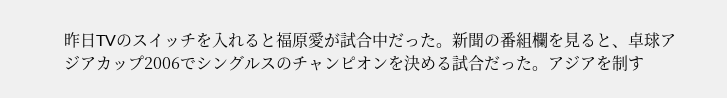昨日TVのスイッチを入れると福原愛が試合中だった。新聞の番組欄を見ると、卓球アジアカップ2006でシングルスのチャンピオンを決める試合だった。アジアを制す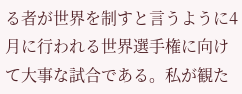る者が世界を制すと言うように4月に行われる世界選手権に向けて大事な試合である。私が観た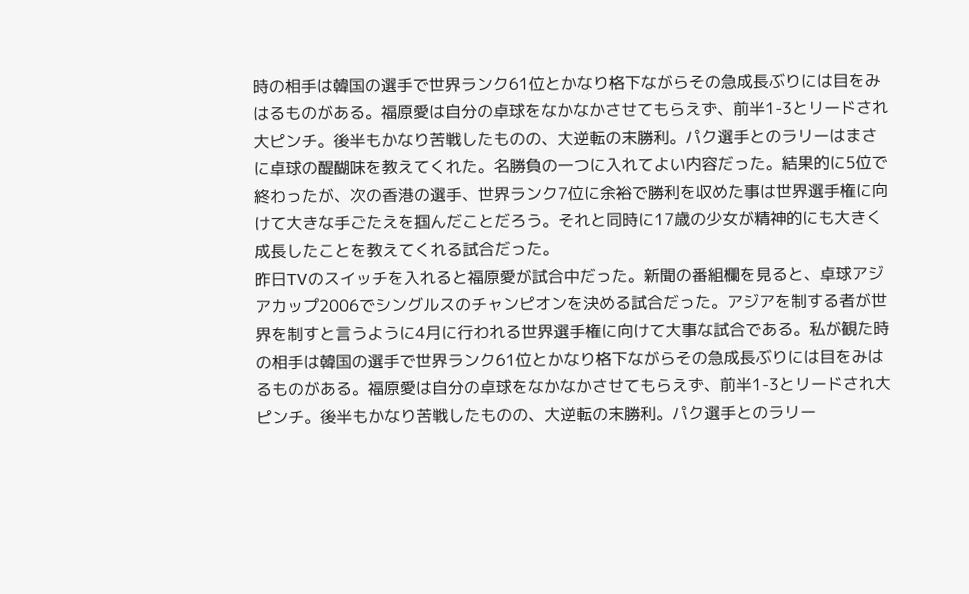時の相手は韓国の選手で世界ランク61位とかなり格下ながらその急成長ぶりには目をみはるものがある。福原愛は自分の卓球をなかなかさせてもらえず、前半1-3とリードされ大ピンチ。後半もかなり苦戦したものの、大逆転の末勝利。パク選手とのラリーはまさに卓球の醍醐味を教えてくれた。名勝負の一つに入れてよい内容だった。結果的に5位で終わったが、次の香港の選手、世界ランク7位に余裕で勝利を収めた事は世界選手権に向けて大きな手ごたえを掴んだことだろう。それと同時に17歳の少女が精神的にも大きく成長したことを教えてくれる試合だった。
昨日TVのスイッチを入れると福原愛が試合中だった。新聞の番組欄を見ると、卓球アジアカップ2006でシングルスのチャンピオンを決める試合だった。アジアを制する者が世界を制すと言うように4月に行われる世界選手権に向けて大事な試合である。私が観た時の相手は韓国の選手で世界ランク61位とかなり格下ながらその急成長ぶりには目をみはるものがある。福原愛は自分の卓球をなかなかさせてもらえず、前半1-3とリードされ大ピンチ。後半もかなり苦戦したものの、大逆転の末勝利。パク選手とのラリー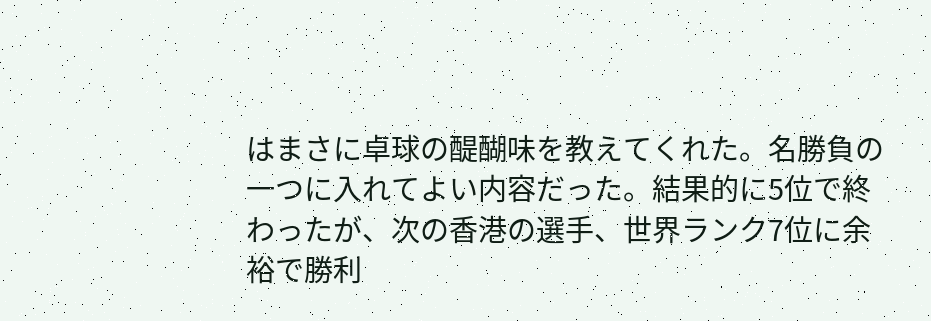はまさに卓球の醍醐味を教えてくれた。名勝負の一つに入れてよい内容だった。結果的に5位で終わったが、次の香港の選手、世界ランク7位に余裕で勝利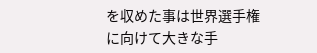を収めた事は世界選手権に向けて大きな手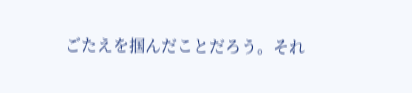ごたえを掴んだことだろう。それ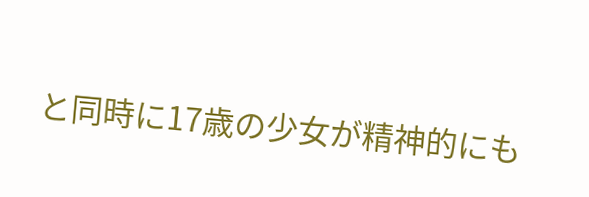と同時に17歳の少女が精神的にも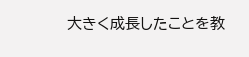大きく成長したことを教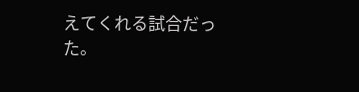えてくれる試合だった。